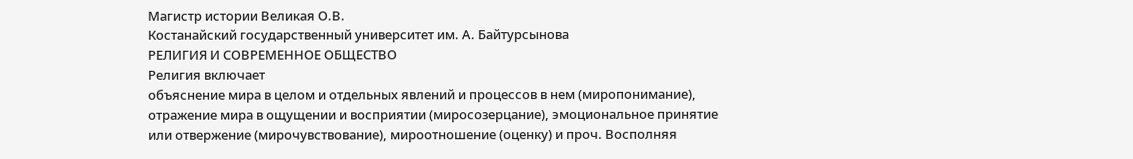Магистр истории Великая О.В.
Костанайский государственный университет им. А. Байтурсынова
РЕЛИГИЯ И СОВРЕМЕННОЕ ОБЩЕСТВО
Религия включает
объяснение мира в целом и отдельных явлений и процессов в нем (миропонимание),
отражение мира в ощущении и восприятии (миросозерцание), эмоциональное принятие
или отвержение (мирочувствование), мироотношение (оценку) и проч. Восполняя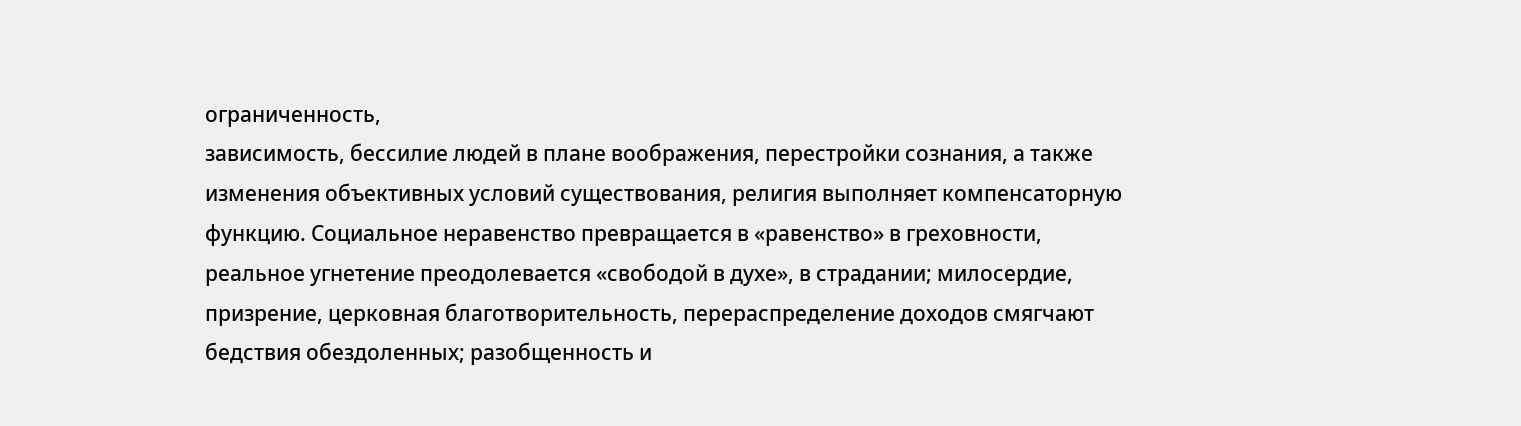ограниченность,
зависимость, бессилие людей в плане воображения, перестройки сознания, а также
изменения объективных условий существования, религия выполняет компенсаторную
функцию. Социальное неравенство превращается в «равенство» в греховности,
реальное угнетение преодолевается «свободой в духе», в страдании; милосердие,
призрение, церковная благотворительность, перераспределение доходов смягчают
бедствия обездоленных; разобщенность и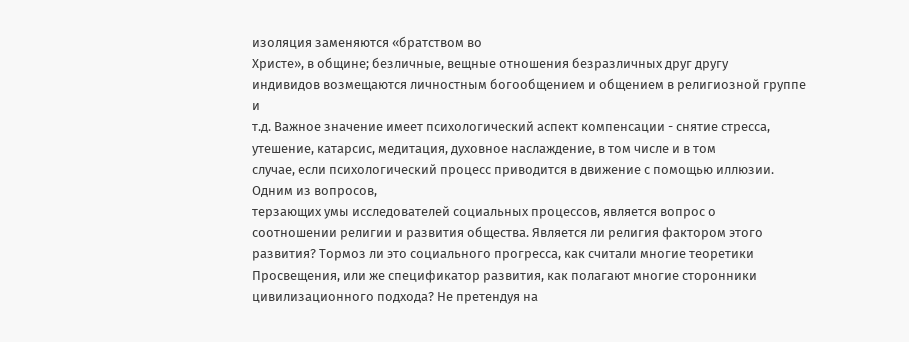изоляция заменяются «братством во
Христе», в общине; безличные, вещные отношения безразличных друг другу
индивидов возмещаются личностным богообщением и общением в религиозной группе и
т.д. Важное значение имеет психологический аспект компенсации - снятие стресса,
утешение, катарсис, медитация, духовное наслаждение, в том числе и в том
случае, если психологический процесс приводится в движение с помощью иллюзии. Одним из вопросов,
терзающих умы исследователей социальных процессов, является вопрос о
соотношении религии и развития общества. Является ли религия фактором этого
развития? Тормоз ли это социального прогресса, как считали многие теоретики
Просвещения, или же спецификатор развития, как полагают многие сторонники
цивилизационного подхода? Не претендуя на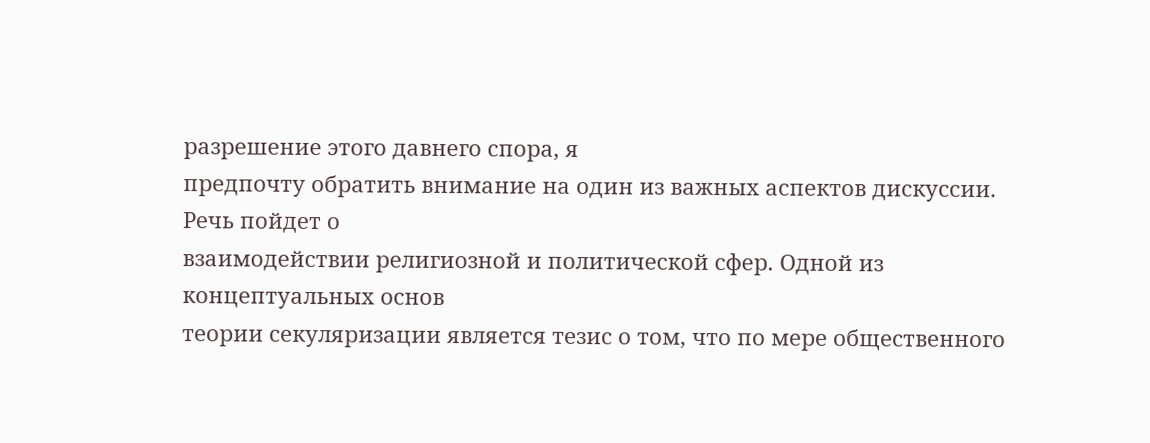разрешение этого давнего спора, я
предпочту обратить внимание на один из важных аспектов дискуссии. Речь пойдет о
взаимодействии религиозной и политической сфер. Одной из концептуальных основ
теории секуляризации является тезис о том, что по мере общественного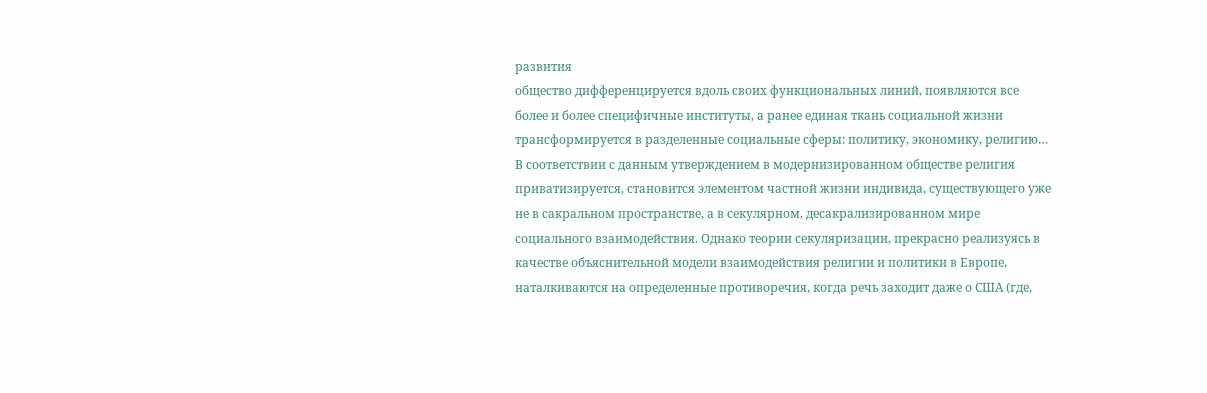развития
общество дифференцируется вдоль своих функциональных линий, появляются все
более и более специфичные институты, а ранее единая ткань социальной жизни
трансформируется в разделенные социальные сферы: политику, экономику, религию…
В соответствии с данным утверждением в модернизированном обществе религия
приватизируется, становится элементом частной жизни индивида, существующего уже
не в сакральном пространстве, а в секулярном, десакрализированном мире
социального взаимодействия. Однако теории секуляризации, прекрасно реализуясь в
качестве объяснительной модели взаимодействия религии и политики в Европе,
наталкиваются на определенные противоречия, когда речь заходит даже о США (где,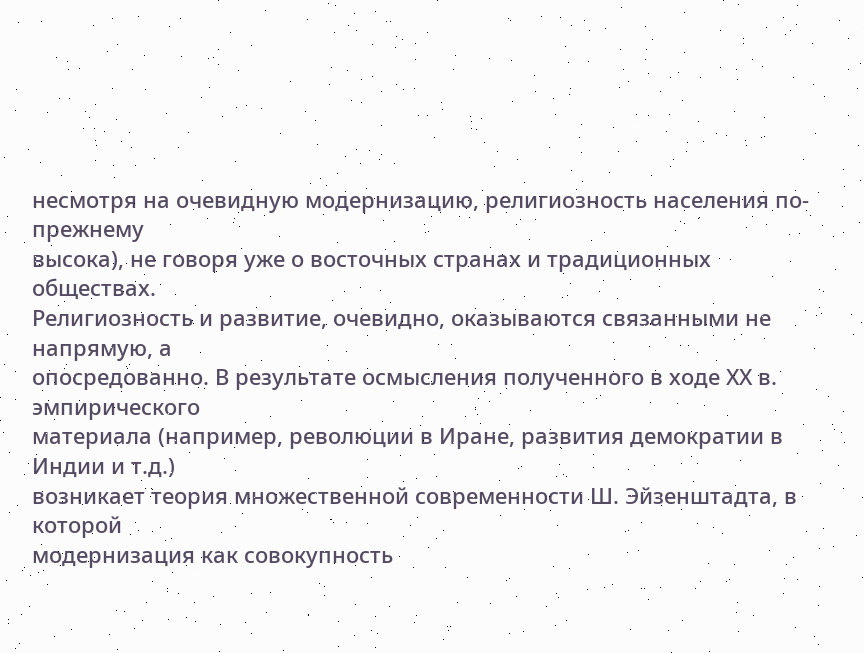несмотря на очевидную модернизацию, религиозность населения по-прежнему
высока), не говоря уже о восточных странах и традиционных обществах.
Религиозность и развитие, очевидно, оказываются связанными не напрямую, а
опосредованно. В результате осмысления полученного в ходе ХХ в. эмпирического
материала (например, революции в Иране, развития демократии в Индии и т.д.)
возникает теория множественной современности Ш. Эйзенштадта, в которой
модернизация как совокупность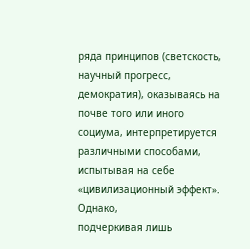ряда принципов (светскость, научный прогресс,
демократия), оказываясь на почве того или иного социума, интерпретируется
различными способами, испытывая на себе «цивилизационный эффект». Однако,
подчеркивая лишь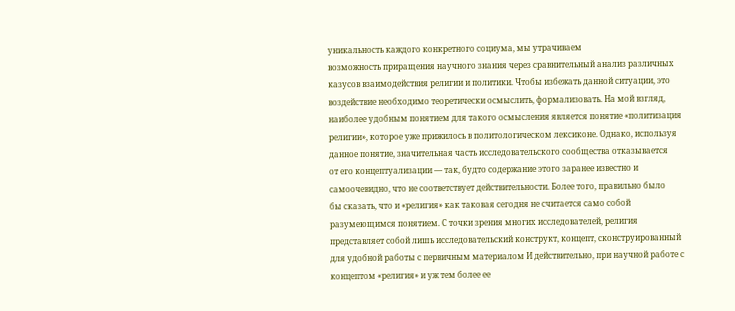уникальность каждого конкретного социума, мы утрачиваем
возможность приращения научного знания через сравнительный анализ различных
казусов взаимодействия религии и политики. Чтобы избежать данной ситуации, это
воздействие необходимо теоретически осмыслить, формализовать. На мой взгляд,
наиболее удобным понятием для такого осмысления является понятие «политизация
религии», которое уже прижилось в политологическом лексиконе. Однако, используя
данное понятие, значительная часть исследовательского сообщества отказывается
от его концептуализации — так, будто содержание этого заранее известно и
самоочевидно, что не соответствует действительности. Более того, правильно было
бы сказать, что и «религия» как таковая сегодня не считается само собой
разумеющимся понятием. С точки зрения многих исследователей, религия
представляет собой лишь исследовательский конструкт, концепт, сконструированный
для удобной работы с первичным материалом И действительно, при научной работе с
концептом «религия» и уж тем более ее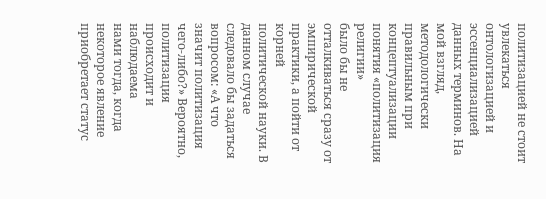политизацией не стоит увлекаться
онтологизацией и эссенциализацией данных терминов. На мой взгляд,
методологически правильным при концептуализации понятия «политизация религии»
было бы не отталкиваться сразу от эмпирической практики, а пойти от корней
политической науки. В данном случае следовало бы задаться вопросом: «А что
значит политизация чего-либо?» Вероятно, политизация происходит и наблюдаема
нами тогда, когда некоторое явление приобретает статус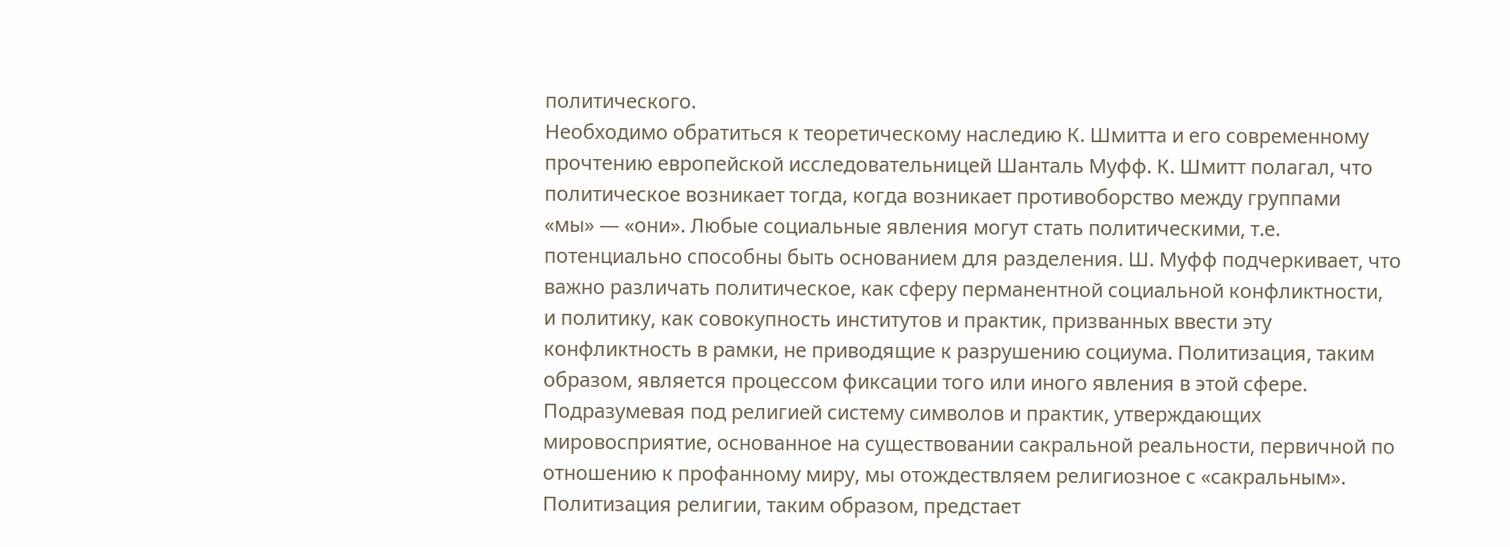политического.
Необходимо обратиться к теоретическому наследию К. Шмитта и его современному
прочтению европейской исследовательницей Шанталь Муфф. К. Шмитт полагал, что
политическое возникает тогда, когда возникает противоборство между группами
«мы» — «они». Любые социальные явления могут стать политическими, т.е.
потенциально способны быть основанием для разделения. Ш. Муфф подчеркивает, что
важно различать политическое, как сферу перманентной социальной конфликтности,
и политику, как совокупность институтов и практик, призванных ввести эту
конфликтность в рамки, не приводящие к разрушению социума. Политизация, таким
образом, является процессом фиксации того или иного явления в этой сфере.
Подразумевая под религией систему символов и практик, утверждающих
мировосприятие, основанное на существовании сакральной реальности, первичной по
отношению к профанному миру, мы отождествляем религиозное с «сакральным».
Политизация религии, таким образом, предстает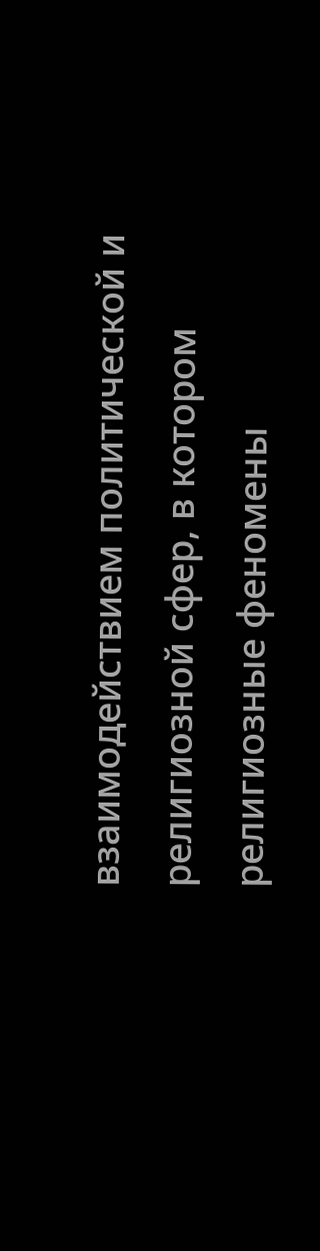взаимодействием политической и
религиозной сфер, в котором религиозные феномены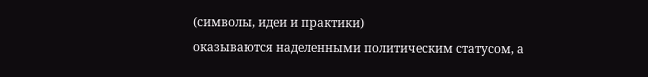(символы, идеи и практики)
оказываются наделенными политическим статусом, а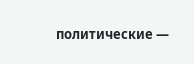политические —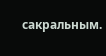сакральным.